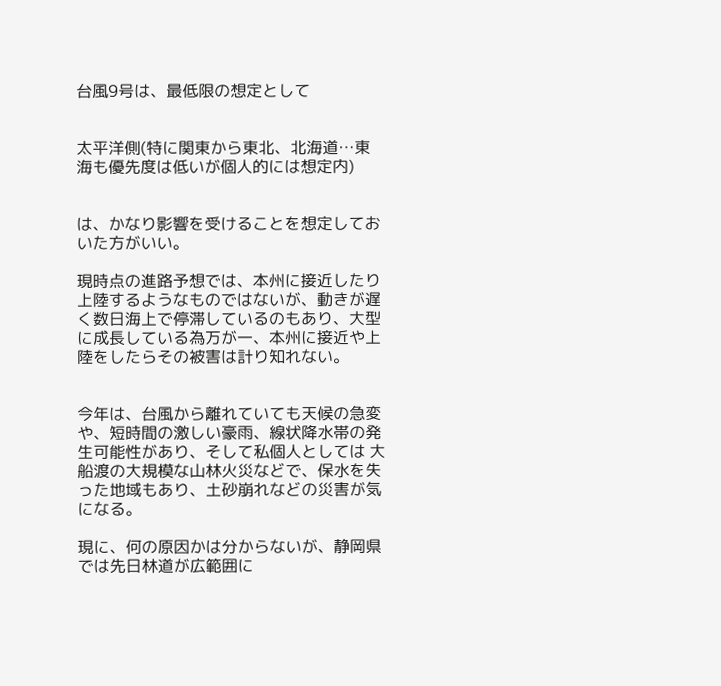台風9号は、最低限の想定として


太平洋側(特に関東から東北、北海道…東海も優先度は低いが個人的には想定内)


は、かなり影響を受けることを想定しておいた方がいい。

現時点の進路予想では、本州に接近したり上陸するようなものではないが、動きが遅く数日海上で停滞しているのもあり、大型に成長している為万が一、本州に接近や上陸をしたらその被害は計り知れない。


今年は、台風から離れていても天候の急変や、短時間の激しい豪雨、線状降水帯の発生可能性があり、そして私個人としては 大船渡の大規模な山林火災などで、保水を失った地域もあり、土砂崩れなどの災害が気になる。

現に、何の原因かは分からないが、静岡県では先日林道が広範囲に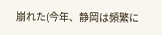崩れた(今年、静岡は頻繁に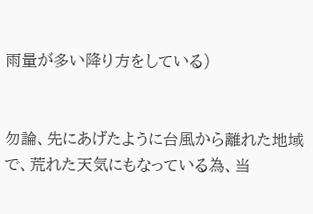雨量が多い降り方をしている)


勿論、先にあげたように台風から離れた地域で、荒れた天気にもなっている為、当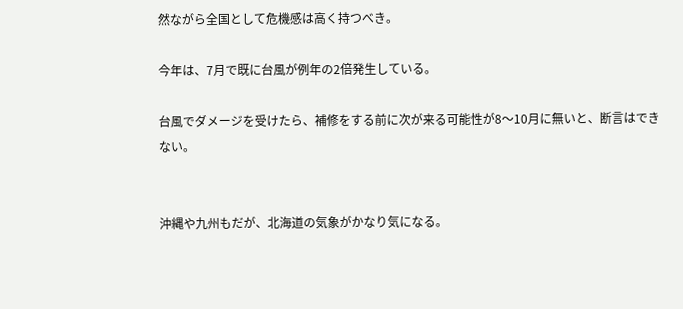然ながら全国として危機感は高く持つべき。

今年は、7月で既に台風が例年の2倍発生している。

台風でダメージを受けたら、補修をする前に次が来る可能性が8〜10月に無いと、断言はできない。


沖縄や九州もだが、北海道の気象がかなり気になる。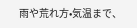雨や荒れ方•気温まで、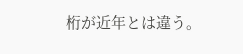桁が近年とは違う。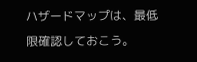ハザードマップは、最低限確認しておこう。